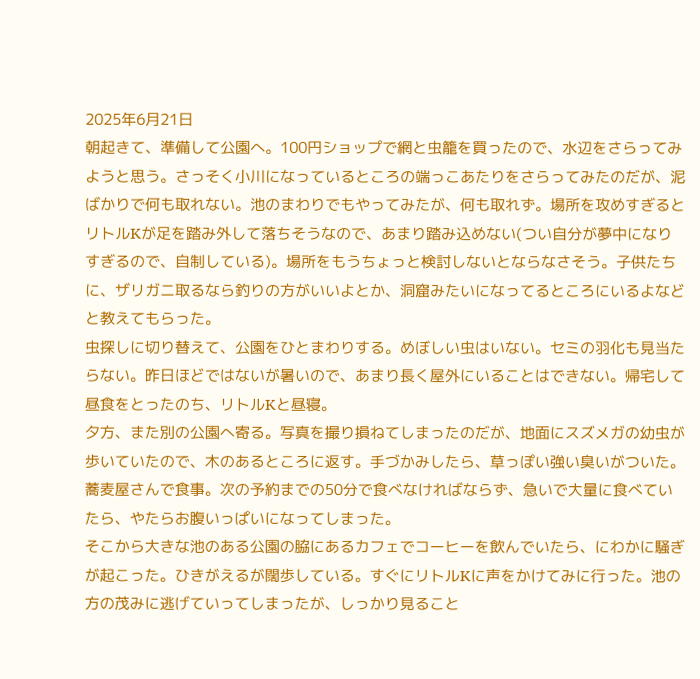2025年6月21日
朝起きて、準備して公園へ。100円ショップで網と虫籠を買ったので、水辺をさらってみようと思う。さっそく小川になっているところの端っこあたりをさらってみたのだが、泥ばかりで何も取れない。池のまわりでもやってみたが、何も取れず。場所を攻めすぎるとリトルKが足を踏み外して落ちそうなので、あまり踏み込めない(つい自分が夢中になりすぎるので、自制している)。場所をもうちょっと検討しないとならなさそう。子供たちに、ザリガニ取るなら釣りの方がいいよとか、洞窟みたいになってるところにいるよなどと教えてもらった。
虫探しに切り替えて、公園をひとまわりする。めぼしい虫はいない。セミの羽化も見当たらない。昨日ほどではないが暑いので、あまり長く屋外にいることはできない。帰宅して昼食をとったのち、リトルKと昼寝。
夕方、また別の公園へ寄る。写真を撮り損ねてしまったのだが、地面にスズメガの幼虫が歩いていたので、木のあるところに返す。手づかみしたら、草っぽい強い臭いがついた。蕎麦屋さんで食事。次の予約までの50分で食べなければならず、急いで大量に食べていたら、やたらお腹いっぱいになってしまった。
そこから大きな池のある公園の脇にあるカフェでコーヒーを飲んでいたら、にわかに騒ぎが起こった。ひきがえるが闊歩している。すぐにリトルKに声をかけてみに行った。池の方の茂みに逃げていってしまったが、しっかり見ること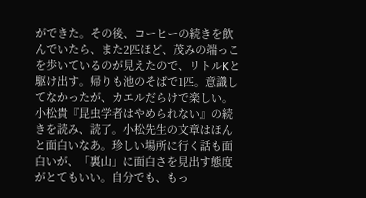ができた。その後、コーヒーの続きを飲んでいたら、また2匹ほど、茂みの端っこを歩いているのが見えたので、リトルKと駆け出す。帰りも池のそばで1匹。意識してなかったが、カエルだらけで楽しい。
小松貴『昆虫学者はやめられない』の続きを読み、読了。小松先生の文章はほんと面白いなあ。珍しい場所に行く話も面白いが、「裏山」に面白さを見出す態度がとてもいい。自分でも、もっ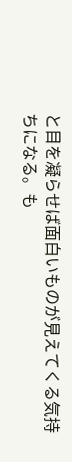と目を凝らせば面白いものが見えてくる気持ちになる。も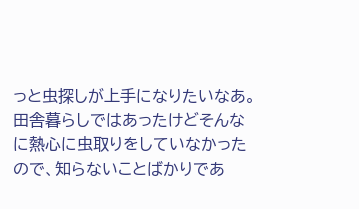っと虫探しが上手になりたいなあ。
田舎暮らしではあったけどそんなに熱心に虫取りをしていなかったので、知らないことばかりであ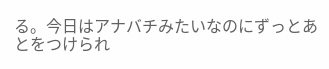る。今日はアナバチみたいなのにずっとあとをつけられ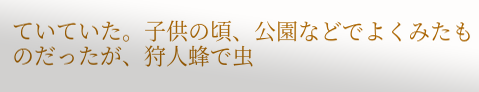ていていた。子供の頃、公園などでよくみたものだったが、狩人蜂で虫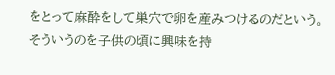をとって麻酔をして巣穴で卵を産みつけるのだという。そういうのを子供の頃に興味を持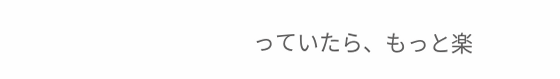っていたら、もっと楽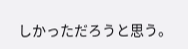しかっただろうと思う。